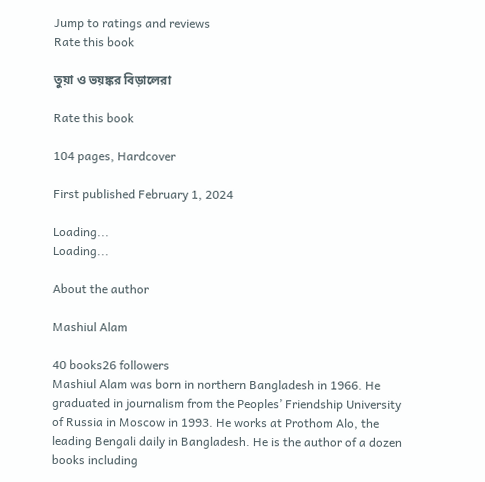Jump to ratings and reviews
Rate this book

তুয়া ও ভয়ঙ্কর বিড়ালেরা

Rate this book

104 pages, Hardcover

First published February 1, 2024

Loading...
Loading...

About the author

Mashiul Alam

40 books26 followers
Mashiul Alam was born in northern Bangladesh in 1966. He graduated in journalism from the Peoples’ Friendship University of Russia in Moscow in 1993. He works at Prothom Alo, the leading Bengali daily in Bangladesh. He is the author of a dozen books including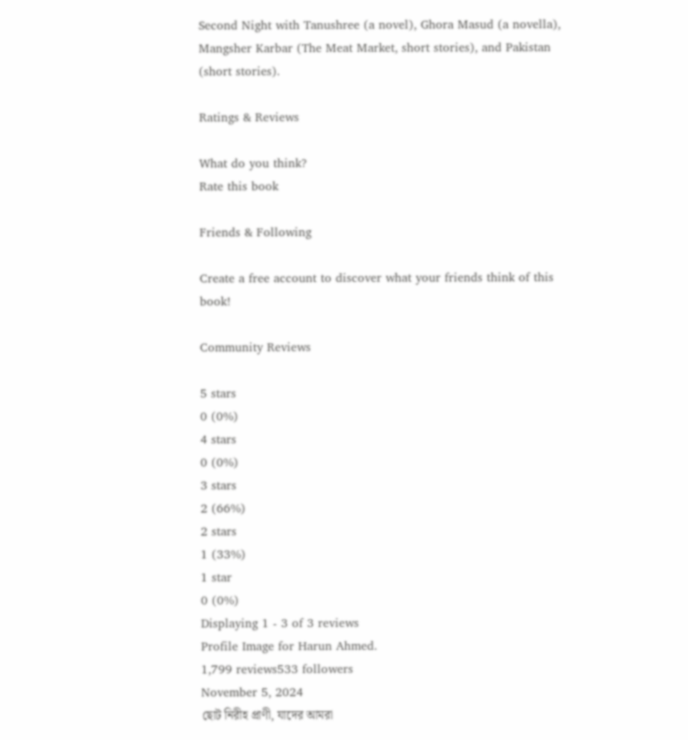Second Night with Tanushree (a novel), Ghora Masud (a novella), Mangsher Karbar (The Meat Market, short stories), and Pakistan (short stories).

Ratings & Reviews

What do you think?
Rate this book

Friends & Following

Create a free account to discover what your friends think of this book!

Community Reviews

5 stars
0 (0%)
4 stars
0 (0%)
3 stars
2 (66%)
2 stars
1 (33%)
1 star
0 (0%)
Displaying 1 - 3 of 3 reviews
Profile Image for Harun Ahmed.
1,799 reviews533 followers
November 5, 2024
ছোট নিরীহ প্রাণী, যাদের আমরা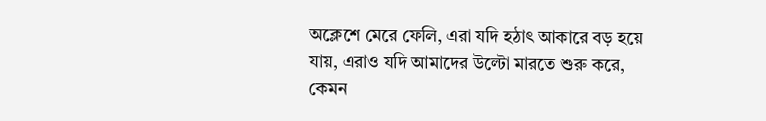অক্লেশে মেরে ফেলি, এরা যদি হঠাৎ আকারে বড় হয়ে যায়, এরাও যদি আমাদের উল্টো মারতে শুরু করে, কেমন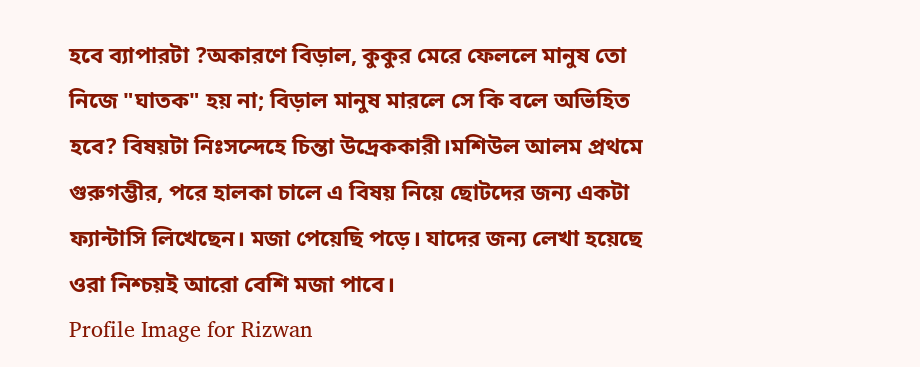হবে ব্যাপারটা ?অকারণে বিড়াল, কুকুর মেরে ফেললে মানুষ তো নিজে "ঘাতক" হয় না; বিড়াল মানুষ মারলে সে কি বলে অভিহিত হবে? বিষয়টা নিঃসন্দেহে চিন্তা উদ্রেককারী।মশিউল আলম প্রথমে গুরুগম্ভীর, পরে হালকা চালে এ বিষয় নিয়ে ছোটদের জন্য একটা ফ্যান্টাসি লিখেছেন। মজা পেয়েছি পড়ে। যাদের জন্য লেখা হয়েছে ওরা নিশ্চয়ই আরো বেশি মজা পাবে।
Profile Image for Rizwan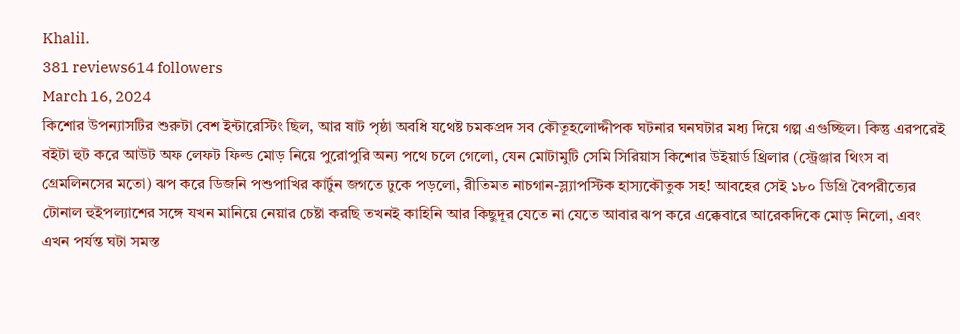Khalil.
381 reviews614 followers
March 16, 2024
কিশোর উপন্যাসটির শুরুটা বেশ ইন্টারেস্টিং ছিল, আর ষাট পৃষ্ঠা অবধি যথেষ্ট চমকপ্রদ সব কৌতূহলোদ্দীপক ঘটনার ঘনঘটার মধ্য দিয়ে গল্প এগুচ্ছিল। কিন্তু এরপরেই বইটা হুট করে আউট অফ লেফট ফিল্ড মোড় নিয়ে পুরোপুরি অন্য পথে চলে গেলো, যেন মোটামুটি সেমি সিরিয়াস কিশোর উইয়ার্ড থ্রিলার (স্ট্রেঞ্জার থিংস বা গ্রেমলিনসের মতো) ঝপ করে ডিজনি পশুপাখির কার্টুন জগতে ঢুকে পড়লো, রীতিমত নাচগান-স্ল্যাপস্টিক হাস্যকৌতুক সহ! আবহের সেই ১৮০ ডিগ্রি বৈপরীত্যের টোনাল হুইপল্যাশের সঙ্গে যখন মানিয়ে নেয়ার চেষ্টা করছি তখনই কাহিনি আর কিছুদূর যেতে না যেতে আবার ঝপ করে এক্কেবারে আরেকদিকে মোড় নিলো, এবং এখন পর্যন্ত ঘটা সমস্ত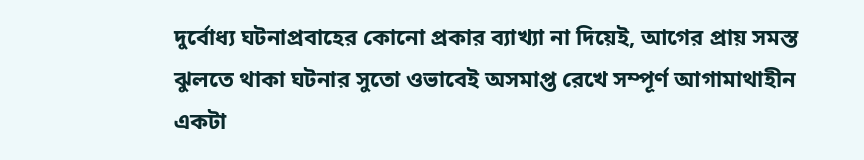দুর্বোধ্য ঘটনাপ্রবাহের কোনো প্রকার ব্যাখ্যা না দিয়েই, আগের প্রায় সমস্ত ঝুলতে থাকা ঘটনার সুতো ওভাবেই অসমাপ্ত রেখে সম্পূর্ণ আগামাথাহীন একটা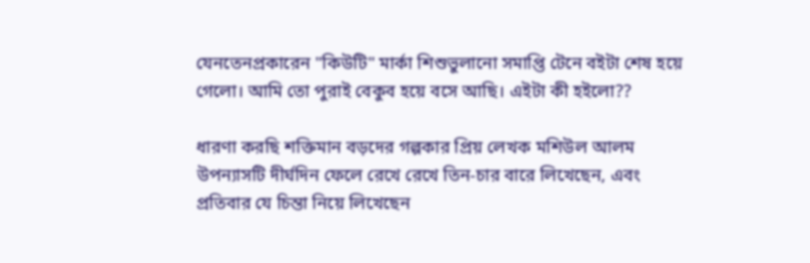যেনতেনপ্রকারেন "কিউটি" মার্কা শিশুভুলানো সমাপ্তি টেনে বইটা শেষ হয়ে গেলো। আমি তো পুরাই বেকুব হয়ে বসে আছি। এইটা কী হইলো??

ধারণা করছি শক্তিমান বড়দের গল্পকার প্রিয় লেখক মশিউল আলম উপন্যাসটি দীর্ঘদিন ফেলে রেখে রেখে তিন-চার বারে লিখেছেন, এবং প্রতিবার যে চিন্তা নিয়ে লিখেছেন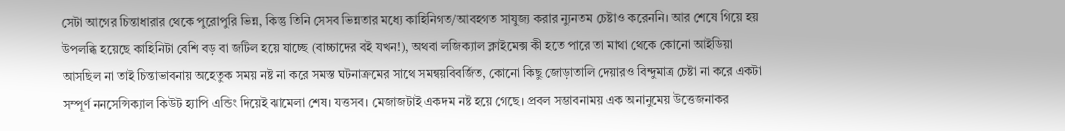সেটা আগের চিন্তাধারার থেকে পুরোপুরি ভিন্ন, কিন্তু তিনি সেসব ভিন্নতার মধ্যে কাহিনিগত/আবহগত সাযুজ্য করার ন্যুনতম চেষ্টাও করেননি। আর শেষে গিয়ে হয় উপলব্ধি হয়েছে কাহিনিটা বেশি বড় বা জটিল হয়ে যাচ্ছে (বাচ্চাদের বই যখন!), অথবা লজিক্যাল ক্লাইমেক্স কী হতে পারে তা মাথা থেকে কোনো আইডিয়া আসছিল না তাই চিন্তাভাবনায় অহেতুক সময় নষ্ট না করে সমস্ত ঘটনাক্রমের সাথে সমন্বয়বিবর্জিত, কোনো কিছু জোড়াতালি দেয়ারও বিন্দুমাত্র চেষ্টা না করে একটা সম্পূর্ণ ননসেন্সিক্যাল কিউট হ্যাপি এন্ডিং দিয়েই ঝামেলা শেষ। যত্তসব। মেজাজটাই একদম নষ্ট হয়ে গেছে। প্রবল সম্ভাবনাময় এক অনানুমেয় উত্তেজনাকর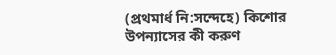(প্রথমার্ধ নি:সন্দেহে) কিশোর উপন্যাসের কী করুণ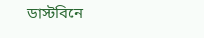ডাস্টবিনে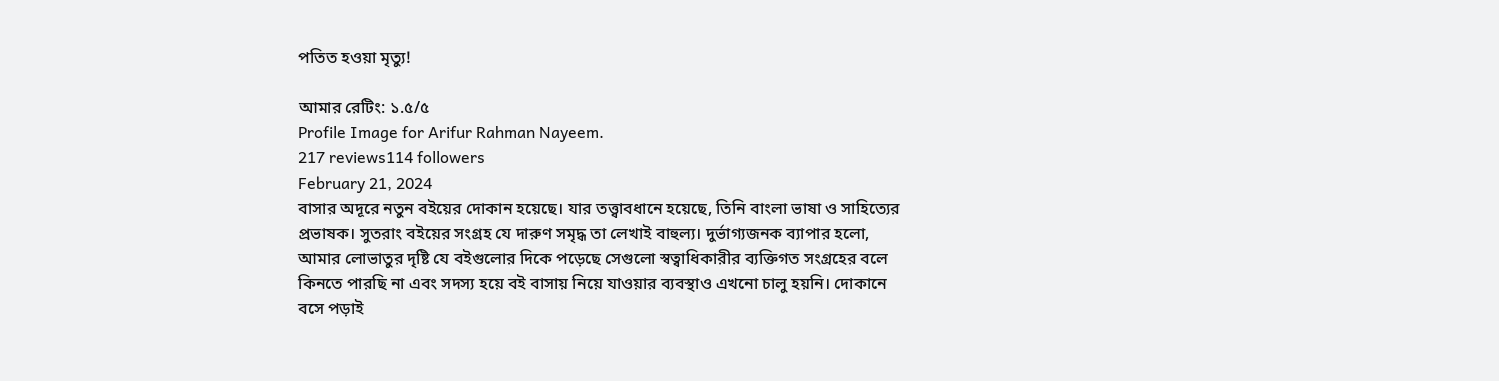পতিত হওয়া মৃত্যু!

আমার রেটিং: ১.৫/৫
Profile Image for Arifur Rahman Nayeem.
217 reviews114 followers
February 21, 2024
বাসার অদূরে নতুন বইয়ের দোকান হয়েছে। যার তত্ত্বাবধানে হয়েছে, তিনি বাংলা ভাষা ও সাহিত্যের প্রভাষক। সুতরাং বইয়ের সংগ্রহ যে দারুণ সমৃদ্ধ তা লেখাই বাহুল্য। দুর্ভাগ্যজনক ব্যাপার হলো, আমার লোভাতুর দৃষ্টি যে বইগুলোর দিকে পড়েছে সেগুলো স্বত্বাধিকারীর ব্যক্তিগত সংগ্রহের বলে কিনতে পারছি না এবং সদস্য হয়ে বই বাসায় নিয়ে যাওয়ার ব্যবস্থাও এখনো চালু হয়নি। দোকানে বসে পড়াই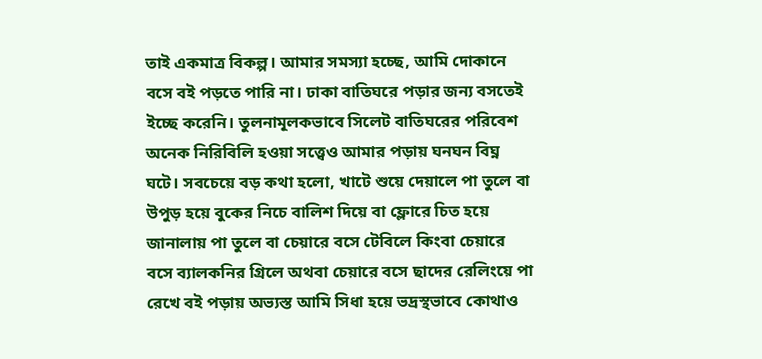তাই একমাত্র বিকল্প। আমার সমস্যা হচ্ছে, আমি দোকানে বসে বই পড়তে পারি না। ঢাকা বাতিঘরে পড়ার জন্য বসতেই ইচ্ছে করেনি। তুলনামূলকভাবে সিলেট বাতিঘরের পরিবেশ অনেক নিরিবিলি হওয়া সত্ত্বেও আমার পড়ায় ঘনঘন বিঘ্ন ঘটে। সবচেয়ে বড় কথা হলো, খাটে শুয়ে দেয়ালে পা তুলে বা উপুড় হয়ে বুকের নিচে বালিশ দিয়ে বা ফ্লোরে চিত হয়ে জানালায় পা তুলে বা চেয়ারে বসে টেবিলে কিংবা চেয়ারে বসে ব্যালকনির গ্রিলে অথবা চেয়ারে বসে ছাদের রেলিংয়ে পা রেখে বই পড়ায় অভ্যস্ত আমি সিধা হয়ে ভদ্রস্থভাবে কোথাও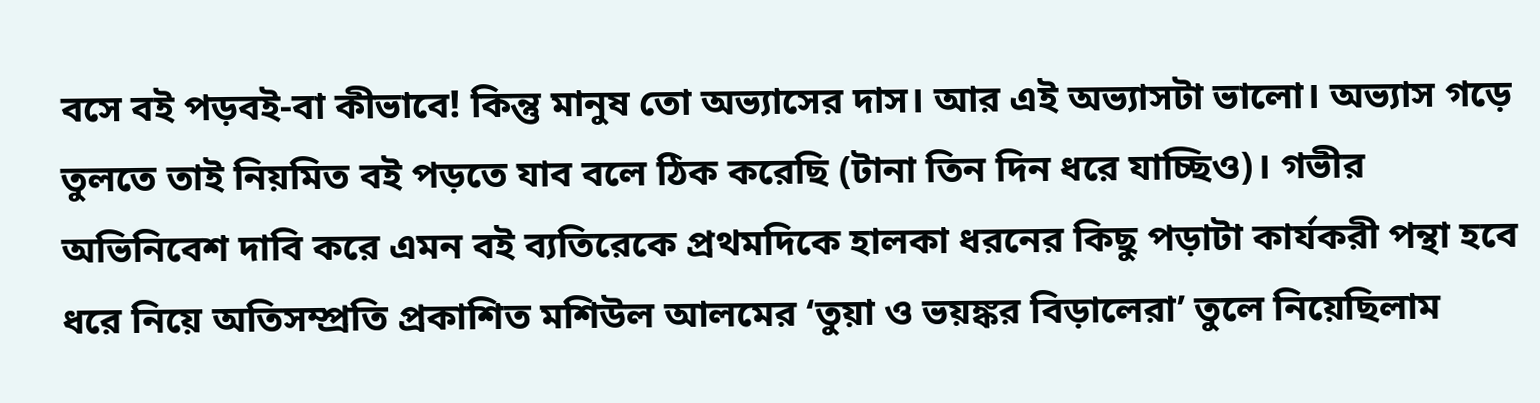বসে বই পড়বই-বা কীভাবে! কিন্তু মানুষ তো অভ্যাসের দাস। আর এই অভ্যাসটা ভালো। অভ্যাস গড়ে তুলতে তাই নিয়মিত বই পড়তে যাব বলে ঠিক করেছি (টানা তিন দিন ধরে যাচ্ছিও)। গভীর অভিনিবেশ দাবি করে এমন বই ব্যতিরেকে প্রথমদিকে হালকা ধরনের কিছু পড়াটা কার্যকরী পন্থা হবে ধরে নিয়ে অতিসম্প্রতি প্রকাশিত মশিউল আলমের ‘তুয়া ও ভয়ঙ্কর বিড়ালেরা’ তুলে নিয়েছিলাম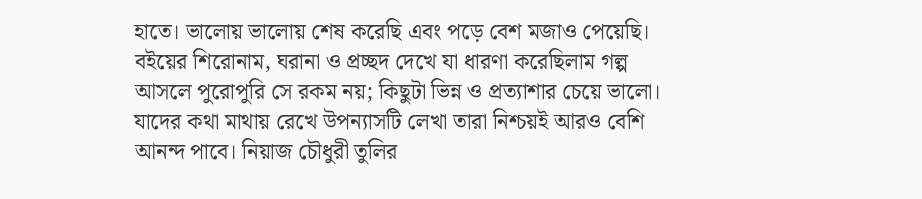হাতে। ভালোয় ভালোয় শেষ করেছি এবং পড়ে বেশ মজাও পেয়েছি। বইয়ের শিরোনাম, ঘরানা ও প্রচ্ছদ দেখে যা ধারণা করেছিলাম গল্প আসলে পুরোপুরি সে রকম নয়; কিছুটা ভিন্ন ও প্রত্যাশার চেয়ে ভালো। যাদের কথা মাথায় রেখে উপন্যাসটি লেখা তারা নিশ্চয়ই আরও বেশি আনন্দ পাবে। নিয়াজ চৌধুরী তুলির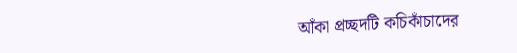আঁকা প্রচ্ছদটি কচিকাঁচাদের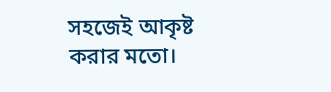সহজেই আকৃষ্ট করার মতো।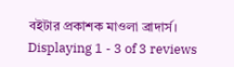বইটার প্রকাশক মাওলা ব্রাদার্স।
Displaying 1 - 3 of 3 reviews